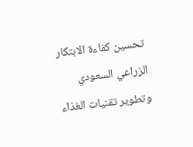تحسين كفاءة الابتكار الزراعي السعودي وتطوير تقنيات الغذاء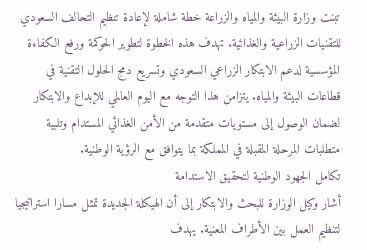تبنت وزارة البيئة والمياه والزراعة خطة شاملة لإعادة تنظيم التحالف السعودي للتقنيات الزراعية والغذائية. تهدف هذه الخطوة لتطوير الحوكمة ورفع الكفاءة المؤسسية لدعم الابتكار الزراعي السعودي وتسريع دمج الحلول التقنية في قطاعات البيئة والمياه. يتزامن هذا التوجه مع اليوم العالمي للإبداع والابتكار لضمان الوصول إلى مستويات متقدمة من الأمن الغذائي المستدام وتلبية متطلبات المرحلة المقبلة في المملكة بما يتوافق مع الرؤية الوطنية.
تكامل الجهود الوطنية لتحقيق الاستدامة
أشار وكيل الوزارة للبحث والابتكار إلى أن الهيكلة الجديدة تمثل مسارا استراتيجيا لتنظيم العمل بين الأطراف المعنية. يهدف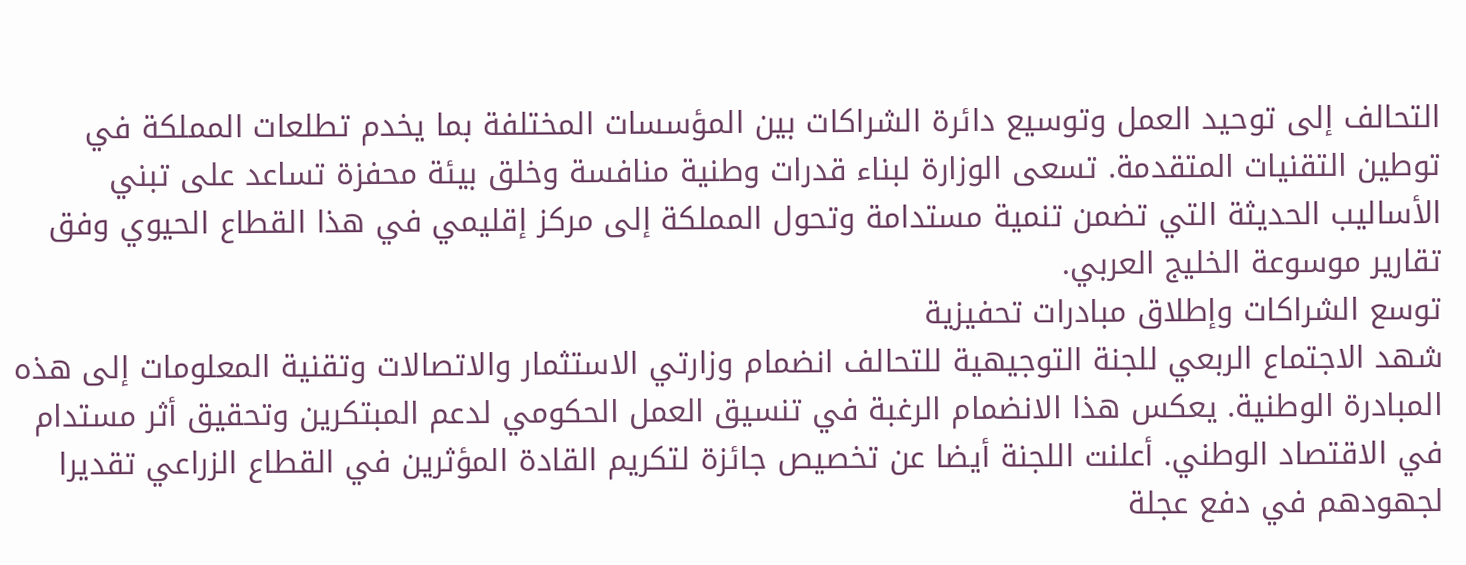التحالف إلى توحيد العمل وتوسيع دائرة الشراكات بين المؤسسات المختلفة بما يخدم تطلعات المملكة في توطين التقنيات المتقدمة. تسعى الوزارة لبناء قدرات وطنية منافسة وخلق بيئة محفزة تساعد على تبني الأساليب الحديثة التي تضمن تنمية مستدامة وتحول المملكة إلى مركز إقليمي في هذا القطاع الحيوي وفق تقارير موسوعة الخليج العربي.
توسع الشراكات وإطلاق مبادرات تحفيزية
شهد الاجتماع الربعي للجنة التوجيهية للتحالف انضمام وزارتي الاستثمار والاتصالات وتقنية المعلومات إلى هذه المبادرة الوطنية. يعكس هذا الانضمام الرغبة في تنسيق العمل الحكومي لدعم المبتكرين وتحقيق أثر مستدام في الاقتصاد الوطني. أعلنت اللجنة أيضا عن تخصيص جائزة لتكريم القادة المؤثرين في القطاع الزراعي تقديرا لجهودهم في دفع عجلة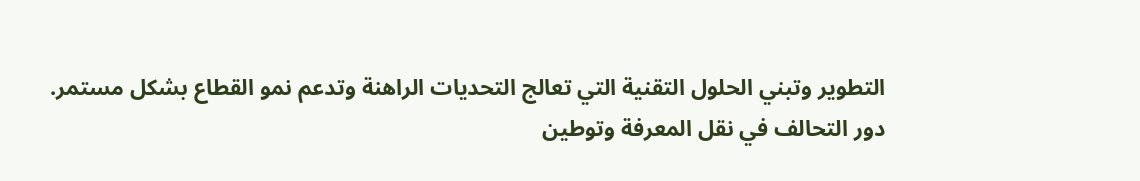التطوير وتبني الحلول التقنية التي تعالج التحديات الراهنة وتدعم نمو القطاع بشكل مستمر.
دور التحالف في نقل المعرفة وتوطين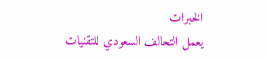الخبرات
يعمل التحالف السعودي للتقنيات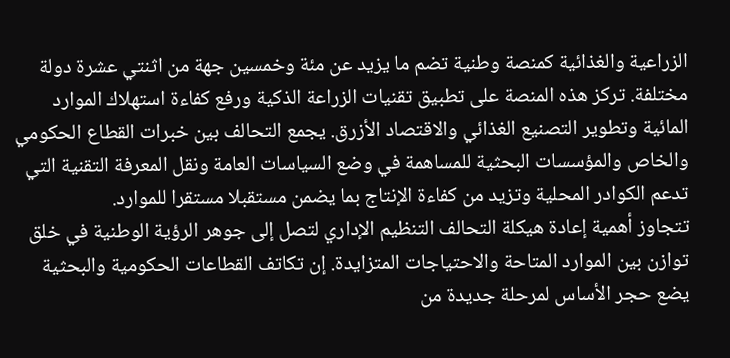الزراعية والغذائية كمنصة وطنية تضم ما يزيد عن مئة وخمسين جهة من اثنتي عشرة دولة مختلفة. تركز هذه المنصة على تطبيق تقنيات الزراعة الذكية ورفع كفاءة استهلاك الموارد المائية وتطوير التصنيع الغذائي والاقتصاد الأزرق. يجمع التحالف بين خبرات القطاع الحكومي والخاص والمؤسسات البحثية للمساهمة في وضع السياسات العامة ونقل المعرفة التقنية التي تدعم الكوادر المحلية وتزيد من كفاءة الإنتاج بما يضمن مستقبلا مستقرا للموارد.
تتجاوز أهمية إعادة هيكلة التحالف التنظيم الإداري لتصل إلى جوهر الرؤية الوطنية في خلق توازن بين الموارد المتاحة والاحتياجات المتزايدة. إن تكاتف القطاعات الحكومية والبحثية يضع حجر الأساس لمرحلة جديدة من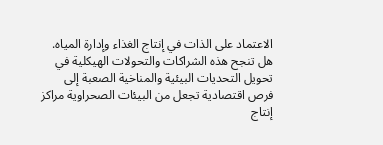الاعتماد على الذات في إنتاج الغذاء وإدارة المياه. هل تنجح هذه الشراكات والتحولات الهيكلية في تحويل التحديات البيئية والمناخية الصعبة إلى فرص اقتصادية تجعل من البيئات الصحراوية مراكز إنتاج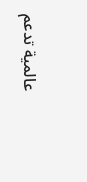عالمية تدعم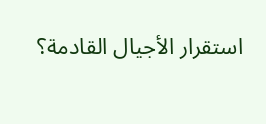استقرار الأجيال القادمة؟